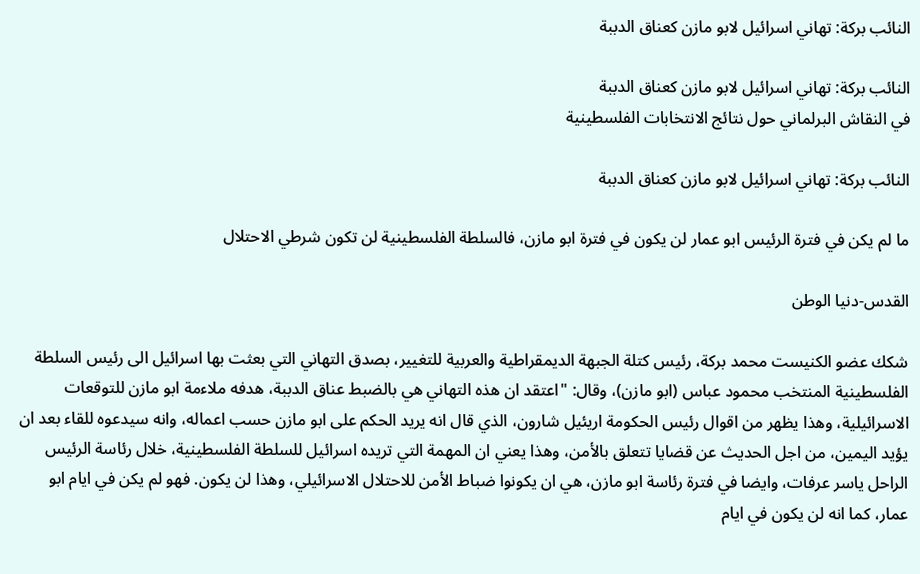النائب بركة: تهاني اسرائيل لابو مازن كعناق الدببة

النائب بركة: تهاني اسرائيل لابو مازن كعناق الدببة
في النقاش البرلماني حول نتائج الانتخابات الفلسطينية

النائب بركة: تهاني اسرائيل لابو مازن كعناق الدببة

ما لم يكن في فترة الرئيس ابو عمار لن يكون في فترة ابو مازن، فالسلطة الفلسطينية لن تكون شرطي الاحتلال

القدس-دنيا الوطن

شكك عضو الكنيست محمد بركة، رئيس كتلة الجبهة الديمقراطية والعربية للتغيير، بصدق التهاني التي بعثت بها اسرائيل الى رئيس السلطة الفلسطينية المنتخب محمود عباس (ابو مازن)، وقال: "اعتقد ان هذه التهاني هي بالضبط عناق الدببة، هدفه ملاءمة ابو مازن للتوقعات الاسرائيلية، وهذا يظهر من اقوال رئيس الحكومة اريئيل شارون، الذي قال انه يريد الحكم على ابو مازن حسب اعماله، وانه سيدعوه للقاء بعد ان يؤيد اليمين، من اجل الحديث عن قضايا تتعلق بالأمن، وهذا يعني ان المهمة التي تريده اسرائيل للسلطة الفلسطينية، خلال رئاسة الرئيس الراحل ياسر عرفات، وايضا في فترة رئاسة ابو مازن، هي ان يكونوا ضباط الأمن للاحتلال الاسرائيلي، وهذا لن يكون. فهو لم يكن في ايام ابو عمار، كما انه لن يكون في ايام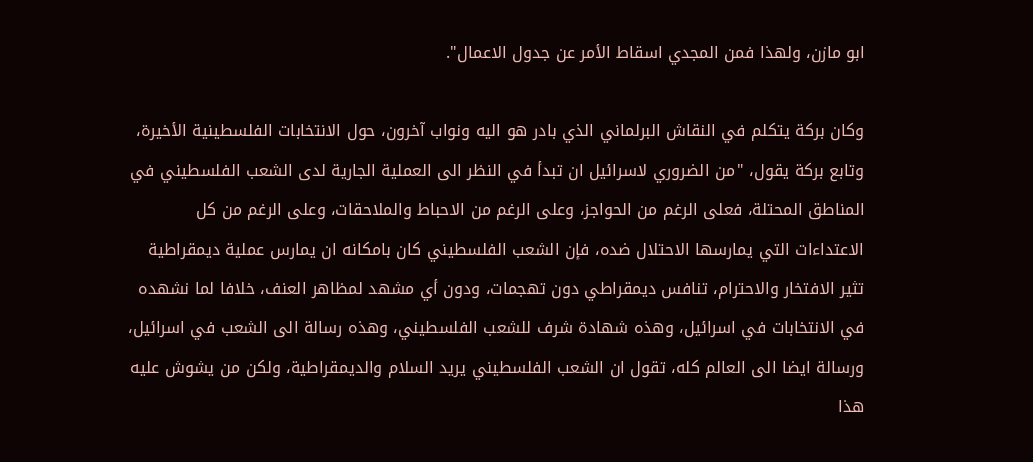ابو مازن، ولهذا فمن المجدي اسقاط الأمر عن جدول الاعمال".

وكان بركة يتكلم في النقاش البرلماني الذي بادر هو اليه ونواب آخرون، حول الانتخابات الفلسطينية الأخيرة، وتابع بركة يقول، "من الضروري لاسرائيل ان تبدأ في النظر الى العملية الجارية لدى الشعب الفلسطيني في المناطق المحتلة، فعلى الرغم من الحواجز، وعلى الرغم من الاحباط والملاحقات، وعلى الرغم من كل الاعتداءات التي يمارسها الاحتلال ضده، فإن الشعب الفلسطيني كان بامكانه ان يمارس عملية ديمقراطية تثير الافتخار والاحترام، تنافس ديمقراطي دون تهجمات، ودون أي مشهد لمظاهر العنف، خلافا لما نشهده في الانتخابات في اسرائيل، وهذه شهادة شرف للشعب الفلسطيني، وهذه رسالة الى الشعب في اسرائيل، ورسالة ايضا الى العالم كله، تقول ان الشعب الفلسطيني يريد السلام والديمقراطية، ولكن من يشوش عليه هذا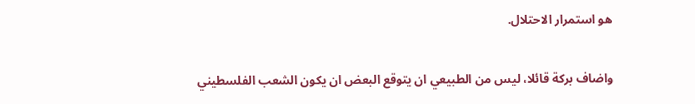هو استمرار الاحتلال.

واضاف بركة قائلا، ليس من الطبيعي ان يتوقع البعض ان يكون الشعب الفلسطيني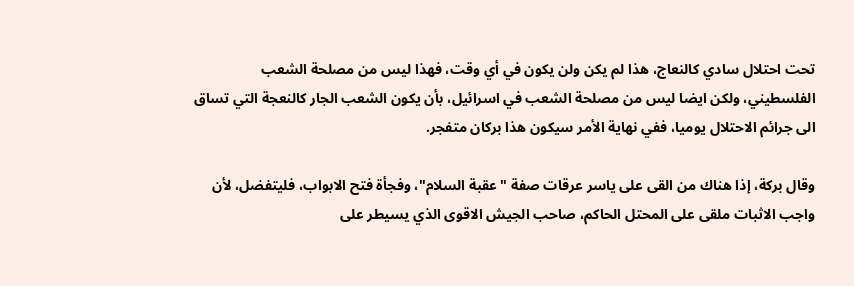تحت احتلال سادي كالنعاج، هذا لم يكن ولن يكون في أي وقت، فهذا ليس من مصلحة الشعب الفلسطيني، ولكن ايضا ليس من مصلحة الشعب في اسرائيل، بأن يكون الشعب الجار كالنعجة التي تساق الى جرائم الاحتلال يوميا، ففي نهاية الأمر سيكون هذا بركان متفجر.

وقال بركة، إذا هناك من القى على ياسر عرقات صفة "عقبة السلام"، وفجأة فتح الابواب، فليتفضل، لأن واجب الاثبات ملقى على المحتل الحاكم، صاحب الجيش الاقوى الذي يسيطر على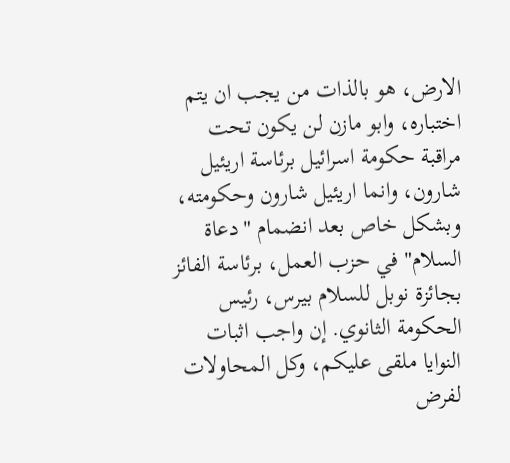الارض، هو بالذات من يجب ان يتم اختباره، وابو مازن لن يكون تحت مراقبة حكومة اسرائيل برئاسة اريئيل شارون، وانما اريئيل شارون وحكومته، وبشكل خاص بعد انضمام "دعاة السلام" في حزب العمل، برئاسة الفائز بجائزة نوبل للسلام بيرس، رئيس الحكومة الثانوي. إن واجب اثبات النوايا ملقى عليكم، وكل المحاولات لفرض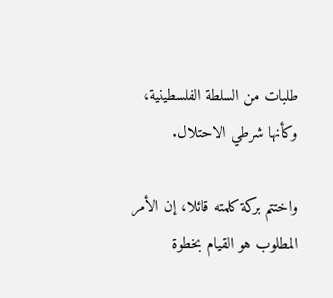طلبات من السلطة الفلسطينية، وكأنها شرطي الاحتلال.

واختتم بركة كلمته قائلا، إن الأمر المطلوب هو القيام بخطوة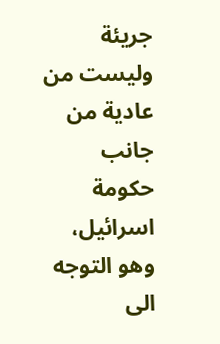جريئة وليست من عادية من جانب حكومة اسرائيل، وهو التوجه الى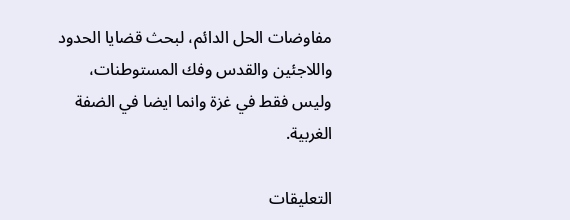مفاوضات الحل الدائم، لبحث قضايا الحدود واللاجئين والقدس وفك المستوطنات، وليس فقط في غزة وانما ايضا في الضفة الغربية.

التعليقات